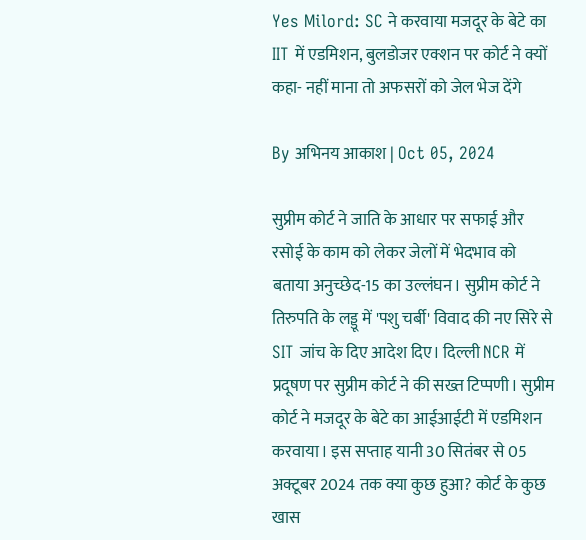Yes Milord: SC ने करवाया मजदूर के बेटे का IIT में एडमिशन, बुलडोजर एक्शन पर कोर्ट ने क्यों कहा- नहीं माना तो अफसरों को जेल भेज देंगे

By अभिनय आकाश | Oct 05, 2024

सुप्रीम कोर्ट ने जाति के आधार पर सफाई और रसोई के काम को लेकर जेलों में भेदभाव को बताया अनुच्छेद-15 का उल्लंघन। सुप्रीम कोर्ट ने तिरुपति के लड्डू में 'पशु चर्बी' विवाद की नए सिरे से SIT जांच के दिए आदेश दिए। दिल्ली NCR में प्रदूषण पर सुप्रीम कोर्ट ने की सख्त टिप्पणी। सुप्रीम कोर्ट ने मजदूर के बेटे का आईआईटी में एडमिशन करवाया। इस सप्ताह यानी 30 सितंबर से 05 अक्टूबर 2024 तक क्या कुछ हुआ? कोर्ट के कुछ खास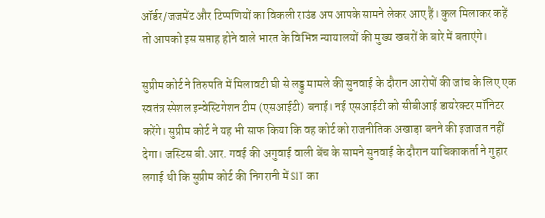ऑर्डर/जजमेंट और टिप्पणियों का विकली राउंड अप आपके सामने लेकर आए हैं। कुल मिलाकर कहें तो आपको इस सप्ताह होने वाले भारत के विभिन्न न्यायालयों की मुख्य खबरों के बारे में बताएंगे।

सुप्रीम कोर्ट ने तिरुपति में मिलावटी घी से लड्डु मामले की सुनवाई के दौरान आरोपों की जांच के लिए एक स्वतंत्र स्पेशल इन्वेस्टिगेशन टीम (एसआईटी) बनाई। नई एसआईटी को सीबीआई डायरेक्टर मॉनिटर करेंगे। सुप्रीम कोर्ट ने यह भी साफ किया कि वह कोर्ट को राजनीतिक अखाड़ा बनने की इजाजत नहीं देगा। जस्टिस बी.आर. गवई की अगुवाई वाली बेंच के सामने सुनवाई के दौरान याचिकाकर्ता ने गुहार लगाई थी कि सुप्रीम कोर्ट की निगरानी में SIT का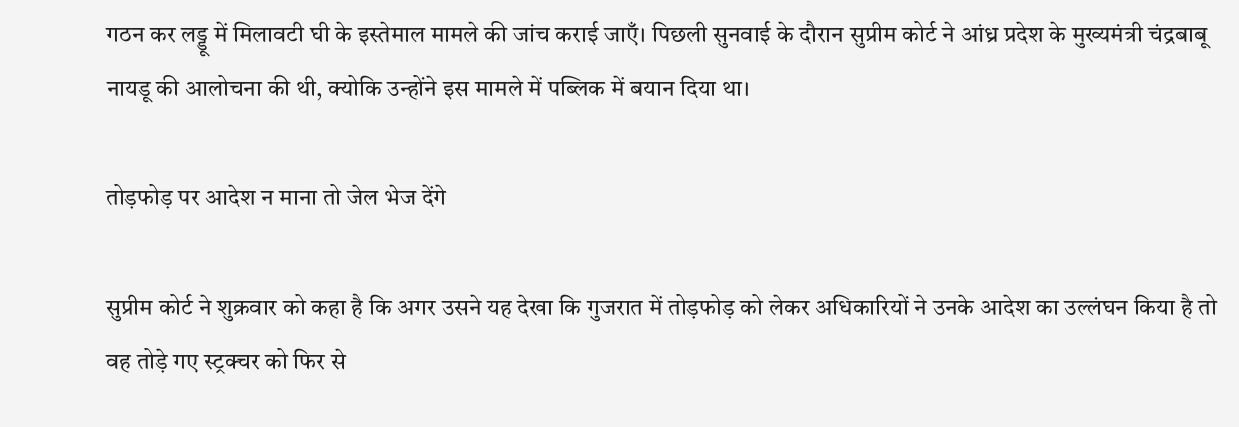गठन कर लड्डू में मिलावटी घी के इस्तेमाल मामले की जांच कराई जाएँ। पिछली सुनवाई के दौरान सुप्रीम कोर्ट ने आंध्र प्रदेश के मुख्यमंत्री चंद्रबाबू नायडू की आलोचना की थी, क्योकि उन्होंने इस मामले में पब्लिक में बयान दिया था।

तोड़फोड़ पर आदेश न माना तो जेल भेज देंगे

सुप्रीम कोर्ट ने शुक्रवार को कहा है कि अगर उसने यह देखा कि गुजरात में तोड़फोड़ को लेकर अधिकारियों ने उनके आदेश का उल्लंघन किया है तो वह तोड़े गए स्ट्रक्चर को फिर से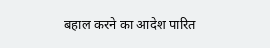बहाल करने का आदेश पारित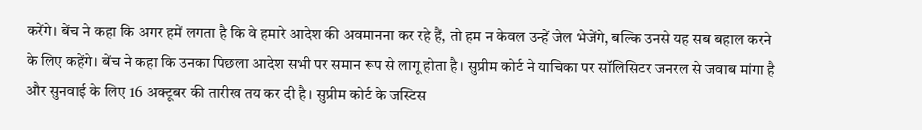करेंगे। बेंच ने कहा कि अगर हमें लगता है कि वे हमारे आदेश की अवमानना कर रहे हैं, तो हम न केवल उन्हें जेल भेजेंगे, बल्कि उनसे यह सब बहाल करने के लिए कहेंगे। बेंच ने कहा कि उनका पिछला आदेश सभी पर समान रूप से लागू होता है। सुप्रीम कोर्ट ने याचिका पर सॉलिसिटर जनरल से जवाब मांगा है और सुनवाई के लिए 16 अक्टूबर की तारीख तय कर दी है। सुप्रीम कोर्ट के जस्टिस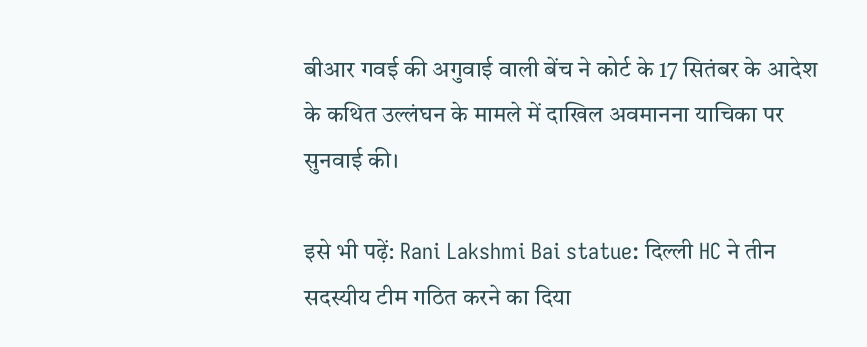बीआर गवई की अगुवाई वाली बेंच ने कोर्ट के 17 सितंबर के आदेश के कथित उल्लंघन के मामले में दाखिल अवमानना याचिका पर सुनवाई की।

इसे भी पढ़ें: Rani Lakshmi Bai statue: दिल्ली HC ने तीन सदस्यीय टीम गठित करने का दिया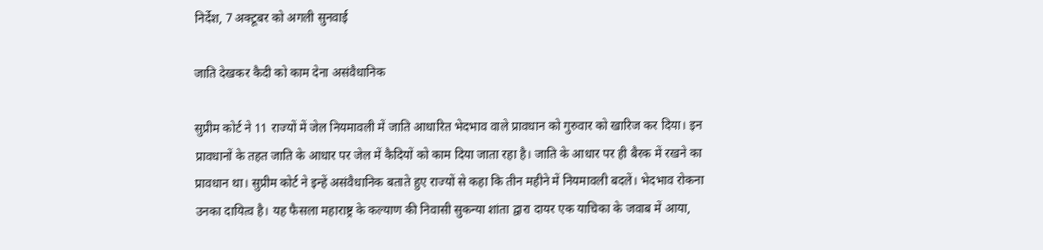निर्देश, 7 अक्टूबर को अगली सुनवाई

जाति देखकर कैदी को काम देना असंवैधानिक

सुप्रीम कोर्ट ने 11 राज्यों में जेल नियमावली में जाति आधारित भेदभाव वाले प्रावधान को गुरुवार को खारिज कर दिया। इन प्रावधानों के तहत जाति के आधार पर जेल में कैदियों को काम दिया जाता रहा है। जाति के आधार पर ही बैरक में रखने का प्रावधान था। सुप्रीम कोर्ट ने इन्हें असंवैधानिक बताते हुए राज्यों से कहा कि तीन महीने में नियमावली बदलें। भेदभाव रोकना उनका दायित्व है। यह फैसला महाराष्ट्र के कल्याण की निवासी सुकन्या शांता द्वारा दायर एक याचिका के जवाब में आया,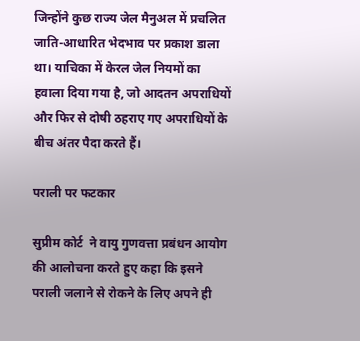जिन्होंने कुछ राज्य जेल मैनुअल में प्रचलित जाति-आधारित भेदभाव पर प्रकाश डाला था। याचिका में केरल जेल नियमों का हवाला दिया गया है, जो आदतन अपराधियों और फिर से दोषी ठहराए गए अपराधियों के बीच अंतर पैदा करते हैं।

पराली पर फटकार

सुप्रीम कोर्ट  ने वायु गुणवत्ता प्रबंधन आयोग की आलोचना करते हुए कहा कि इसने पराली जलाने से रोकने के लिए अपने ही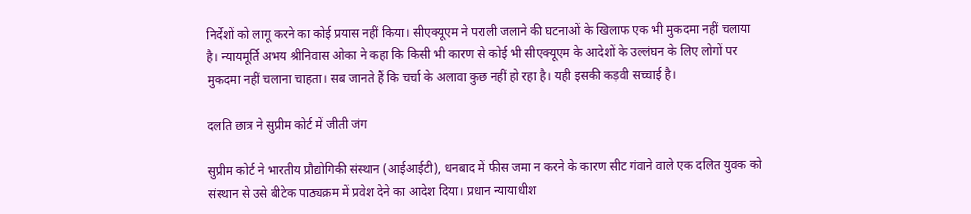निर्देशों को लागू करने का कोई प्रयास नहीं किया। सीएक्यूएम ने पराली जलाने की घटनाओं के खिलाफ एक भी मुकदमा नहीं चलाया है। न्यायमूर्ति अभय श्रीनिवास ओका ने कहा कि किसी भी कारण से कोई भी सीएक्यूएम के आदेशों के उल्लंघन के लिए लोगों पर मुकदमा नहीं चलाना चाहता। सब जानते हैं कि चर्चा के अलावा कुछ नहीं हो रहा है। यही इसकी कड़वी सच्चाई है।

दलति छात्र ने सुप्रीम कोर्ट में जीती जंग

सुप्रीम कोर्ट ने भारतीय प्रौद्योगिकी संस्थान (आईआईटी), धनबाद में फीस जमा न करने के कारण सीट गंवाने वाले एक दलित युवक को संस्थान से उसे बीटेक पाठ्यक्रम में प्रवेश देने का आदेश दिया। प्रधान न्यायाधीश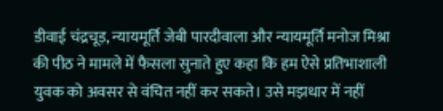डीवाई चंद्रचूड़, न्यायमूर्ति जेबी पारदीवाला और न्यायमूर्ति मनोज मिश्रा की पीठ ने मामले में फैसला सुनाते हुए कहा कि हम ऐसे प्रतिभाशाली युवक को अवसर से वंचित नहीं कर सकते। उसे मझधार में नहीं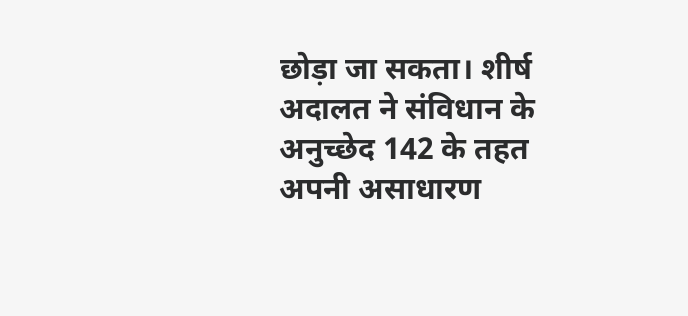छोड़ा जा सकता। शीर्ष अदालत ने संविधान के अनुच्छेद 142 के तहत अपनी असाधारण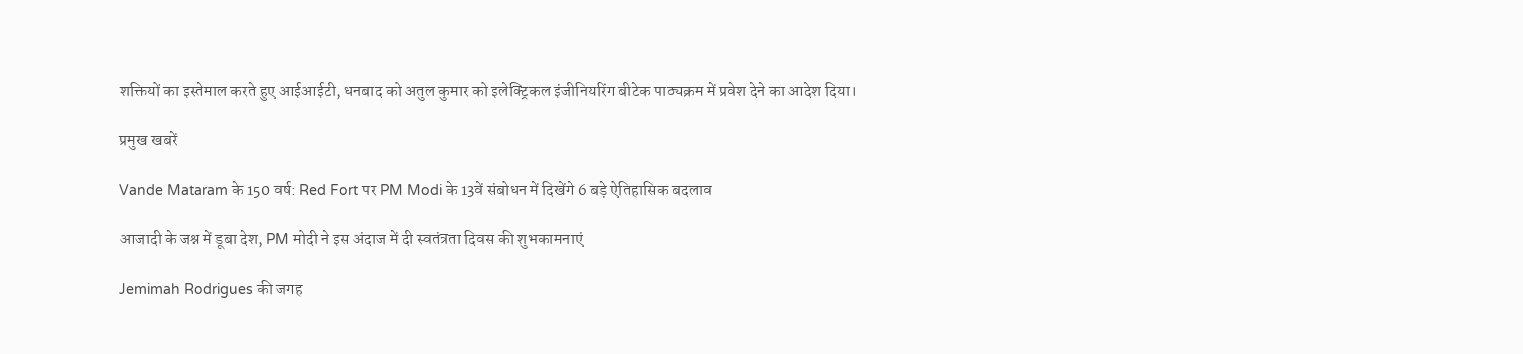शक्तियों का इस्तेमाल करते हुए आईआईटी, धनबाद को अतुल कुमार को इलेक्ट्रिकल इंजीनियरिंग बीटेक पाठ्यक्रम में प्रवेश देने का आदेश दिया।

प्रमुख खबरें

Vande Mataram के 150 वर्ष: Red Fort पर PM Modi के 13वें संबोधन में दिखेंगे 6 बड़े ऐतिहासिक बदलाव

आजादी के जश्न में डूबा देश, PM मोदी ने इस अंदाज में दी स्वतंत्रता दिवस की शुभकामनाएं

Jemimah Rodrigues की जगह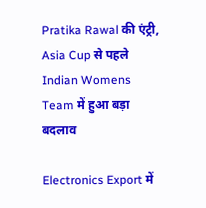Pratika Rawal की एंट्री, Asia Cup से पहले Indian Womens Team में हुआ बड़ा बदलाव

Electronics Export में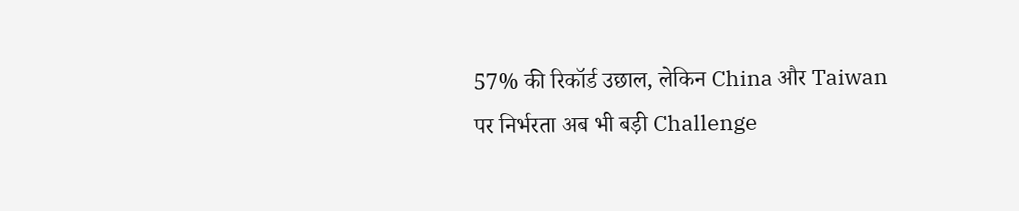57% की रिकॉर्ड उछाल, लेकिन China और Taiwan पर निर्भरता अब भी बड़ी Challenge